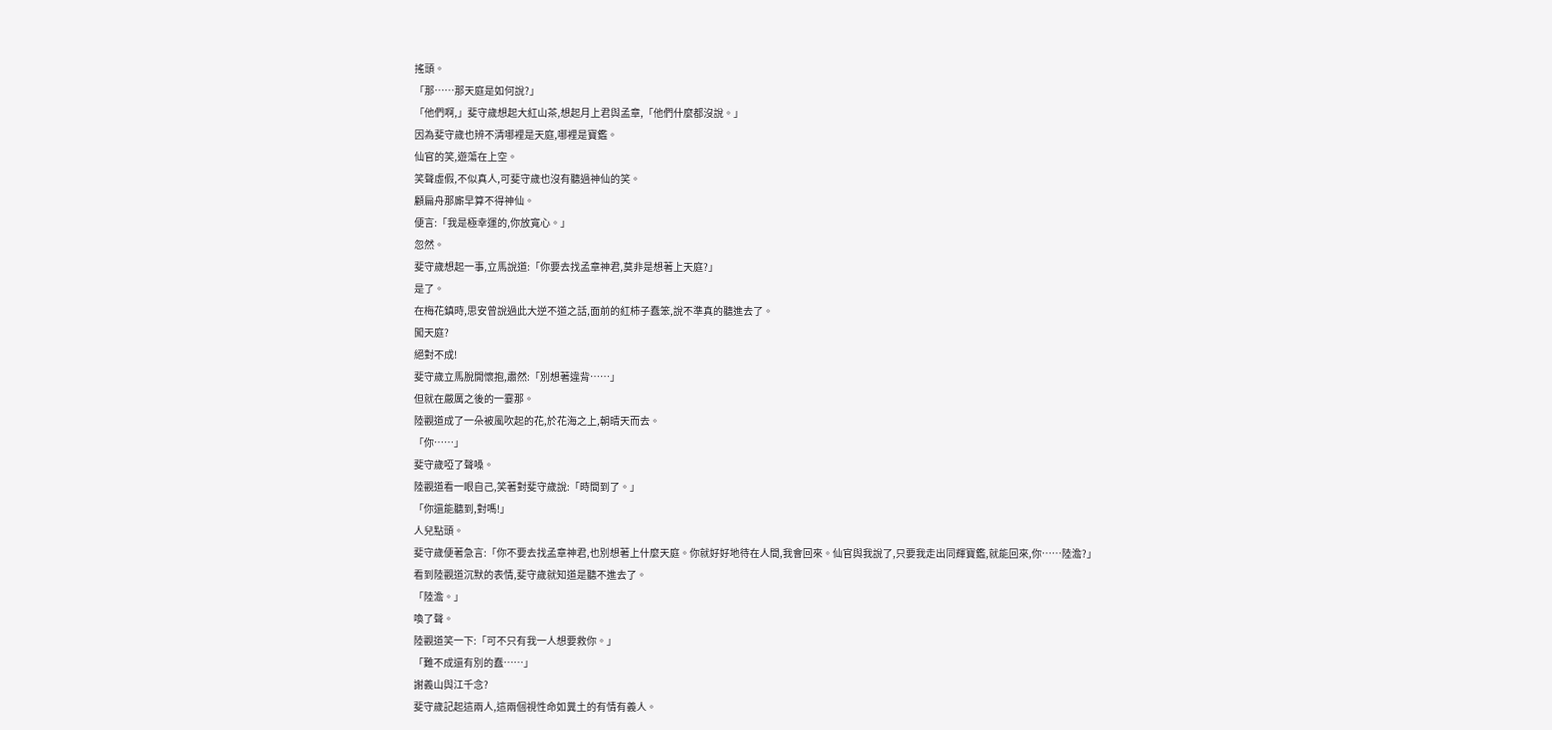搖頭。
「那……那天庭是如何說?」
「他們啊,」斐守歲想起大紅山茶,想起月上君與孟章,「他們什麼都沒說。」
因為斐守歲也辨不清哪裡是天庭,哪裡是寶鑑。
仙官的笑,遊蕩在上空。
笑聲虛假,不似真人,可斐守歲也沒有聽過神仙的笑。
顧扁舟那廝早算不得神仙。
便言:「我是極幸運的,你放寬心。」
忽然。
斐守歲想起一事,立馬說道:「你要去找孟章神君,莫非是想著上天庭?」
是了。
在梅花鎮時,思安曾說過此大逆不道之話,面前的紅柿子蠢笨,說不準真的聽進去了。
闖天庭?
絕對不成!
斐守歲立馬脫開懷抱,肅然:「別想著違背……」
但就在嚴厲之後的一霎那。
陸觀道成了一朵被風吹起的花,於花海之上,朝晴天而去。
「你……」
斐守歲啞了聲嗓。
陸觀道看一眼自己,笑著對斐守歲說:「時間到了。」
「你還能聽到,對嗎!」
人兒點頭。
斐守歲便著急言:「你不要去找孟章神君,也別想著上什麼天庭。你就好好地待在人間,我會回來。仙官與我說了,只要我走出同輝寶鑑,就能回來,你……陸澹?」
看到陸觀道沉默的表情,斐守歲就知道是聽不進去了。
「陸澹。」
喚了聲。
陸觀道笑一下:「可不只有我一人想要救你。」
「難不成還有別的蠢……」
謝義山與江千念?
斐守歲記起這兩人,這兩個視性命如糞土的有情有義人。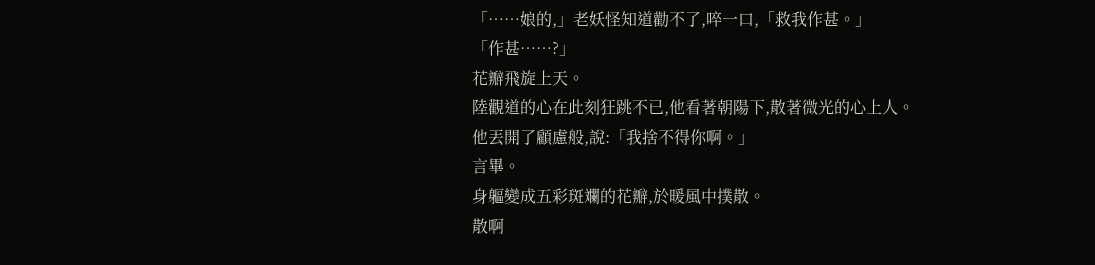「……娘的,」老妖怪知道勸不了,啐一口,「救我作甚。」
「作甚……?」
花瓣飛旋上天。
陸觀道的心在此刻狂跳不已,他看著朝陽下,散著微光的心上人。
他丟開了顧慮般,說:「我捨不得你啊。」
言畢。
身軀變成五彩斑斕的花瓣,於暖風中撲散。
散啊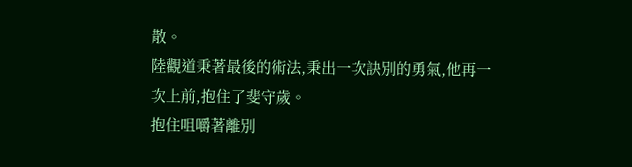散。
陸觀道秉著最後的術法,秉出一次訣別的勇氣,他再一次上前,抱住了斐守歲。
抱住咀嚼著離別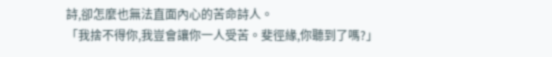詩,卻怎麼也無法直面內心的苦命詩人。
「我捨不得你,我豈會讓你一人受苦。斐徑緣,你聽到了嗎?」